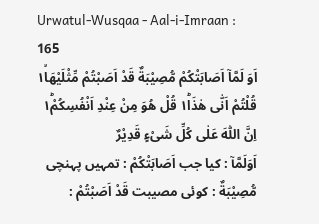Urwatul-Wusqaa - Aal-i-Imraan : 165
اَوَ لَمَّاۤ اَصَابَتْكُمْ مُّصِیْبَةٌ قَدْ اَصَبْتُمْ مِّثْلَیْهَا١ۙ قُلْتُمْ اَنّٰى هٰذَا١ؕ قُلْ هُوَ مِنْ عِنْدِ اَنْفُسِكُمْ١ؕ اِنَّ اللّٰهَ عَلٰى كُلِّ شَیْءٍ قَدِیْرٌ
اَوَلَمَّآ : کیا جب اَصَابَتْكُمْ : تمہیں پہنچی مُّصِيْبَةٌ : کوئی مصیبت قَدْ اَصَبْتُمْ :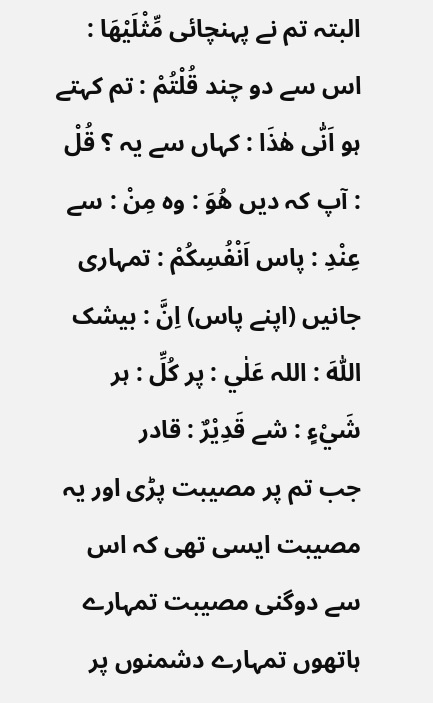البتہ تم نے پہنچائی مِّثْلَيْھَا : اس سے دو چند قُلْتُمْ : تم کہتے ہو اَنّٰى هٰذَا : کہاں سے یہ ؟ قُلْ : آپ کہ دیں ھُوَ : وہ مِنْ : سے عِنْدِ : پاس اَنْفُسِكُمْ : تمہاری جانیں (اپنے پاس) اِنَّ : بیشک اللّٰهَ : اللہ عَلٰي : پر كُلِّ : ہر شَيْءٍ : شے قَدِيْرٌ : قادر
جب تم پر مصیبت پڑی اور یہ مصیبت ایسی تھی کہ اس سے دوگنی مصیبت تمہارے ہاتھوں تمہارے دشمنوں پر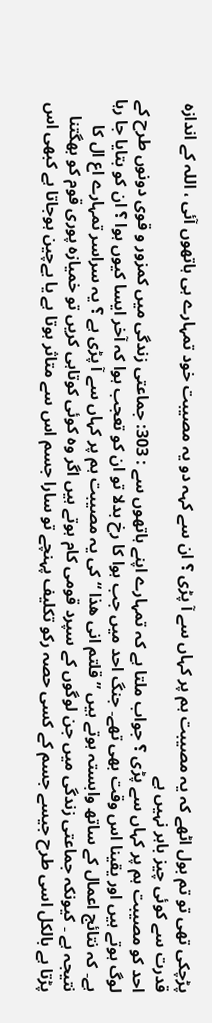پڑچکی تھی تو تم بول اٹھے کہ یہ مصیبت ہم پر کہاں سے آ پڑی ؟ ان سے کہہ دو یہ مصیبت خود تمہارے ہی ہاتھوں آئی ، اللہ کے اندازہ قدرت سے کوئی چیز باہر نہیں ہے
احد کو مصیبت ہم پر کہاں سے پڑی ؟ جواب ملتا ہے کہ تمہارے اپنے ہاتھوں سے : 303: جماعتی زندگی میں کمزور و قوی دونوں طرح کے لوگ ہوتے ہیں اور یقینا اس وقت بھی تھے۔ جنگ احد میں جب ہوا کا رخ بدلا تو ان کو تعجب ہوا کہ آخر ایسا کیوں ہوا ؟ ان کو بتایا جا رہا ہے۔ کہ نتائج اعمال کے ساتھ وابستہ ہوتے ہیں ” قلتم انی ھذا “ کی یہ مصیبت ہم پر کہاں سے آ پڑی ہے ؟ یہ سراسر تمہارے اع ال کا نتیجہ ہے ۔ کیونکہ جماعتی زندگی میں جن لوگوں کے سپرد قومی کام ہوتے ہیں اگر وہ کوئی کوتاہی کریں تو خمیازہ پوری قوم کو بھگتنا پڑتا ہے بالکل اسی طرح جیسے جسم کے کسی حصہ رکو تکلیف پہنچے تو سارا جسم اس سے متاثر ہوتا ہے یا بےچین ہوجاتا ہے کبھی اس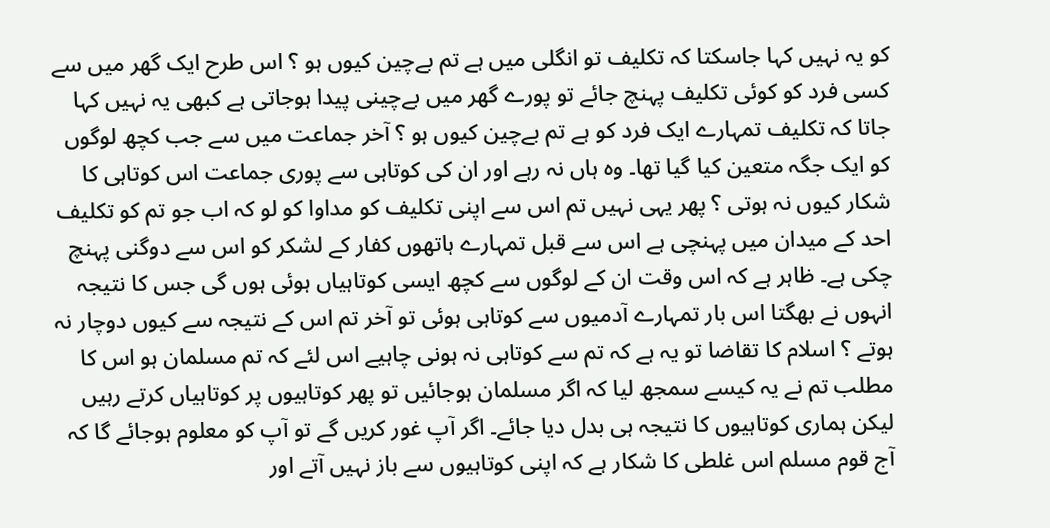کو یہ نہیں کہا جاسکتا کہ تکلیف تو انگلی میں ہے تم بےچین کیوں ہو ؟ اس طرح ایک گھر میں سے کسی فرد کو کوئی تکلیف پہنچ جائے تو پورے گھر میں بےچینی پیدا ہوجاتی ہے کبھی یہ نہیں کہا جاتا کہ تکلیف تمہارے ایک فرد کو ہے تم بےچین کیوں ہو ؟ آخر جماعت میں سے جب کچھ لوگوں کو ایک جگہ متعین کیا گیا تھا۔ وہ ہاں نہ رہے اور ان کی کوتاہی سے پوری جماعت اس کوتاہی کا شکار کیوں نہ ہوتی ؟ پھر یہی نہیں تم اس سے اپنی تکلیف کو مداوا کو لو کہ اب جو تم کو تکلیف احد کے میدان میں پہنچی ہے اس سے قبل تمہارے ہاتھوں کفار کے لشکر کو اس سے دوگنی پہنچ چکی ہے۔ ظاہر ہے کہ اس وقت ان کے لوگوں سے کچھ ایسی کوتاہیاں ہوئی ہوں گی جس کا نتیجہ انہوں نے بھگتا اس بار تمہارے آدمیوں سے کوتاہی ہوئی تو آخر تم اس کے نتیجہ سے کیوں دوچار نہ ہوتے ؟ اسلام کا تقاضا تو یہ ہے کہ تم سے کوتاہی نہ ہونی چاہیے اس لئے کہ تم مسلمان ہو اس کا مطلب تم نے یہ کیسے سمجھ لیا کہ اگر مسلمان ہوجائیں تو پھر کوتاہیوں پر کوتاہیاں کرتے رہیں لیکن ہماری کوتاہیوں کا نتیجہ ہی بدل دیا جائے۔ اگر آپ غور کریں گے تو آپ کو معلوم ہوجائے گا کہ آج قوم مسلم اس غلطی کا شکار ہے کہ اپنی کوتاہیوں سے باز نہیں آتے اور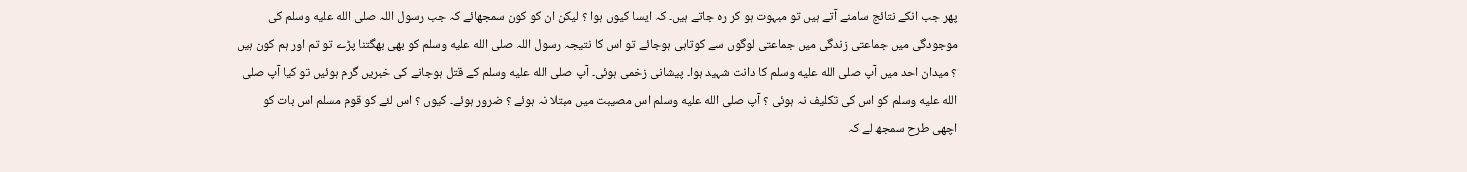پھر جب انکے نتائج سامنے آتے ہیں تو مبہوت ہو کر رہ جاتے ہیں۔ کہ ایسا کیوں ہوا ؟ لیکن ان کو کون سمجھائے کہ جب رسول اللہ صلى الله عليه وسلم کی موجودگی میں جماعتی زندگی میں جماعتی لوگوں سے کوتاہی ہوجائے تو اس کا نتیجہ رسول اللہ صلى الله عليه وسلم کو بھی بھگتنا پڑے تو تم اور ہم کون ہیں ؟ میدان احد میں آپ صلى الله عليه وسلم کا دانت شہید ہوا۔ پیشانی زخمی ہوئی۔ آپ صلى الله عليه وسلم کے قتل ہوجانے کی خبریں گرم ہوئیں تو کیا آپ صلى الله عليه وسلم کو اس کی تکلیف نہ ہوئی ؟ آپ صلى الله عليه وسلم اس مصیبت میں مبتلا نہ ہوئے ؟ ضرور ہوئے۔ کیوں ؟ اس لئے کو قوم مسلم اس بات کو اچھی طرح سمجھ لے کہ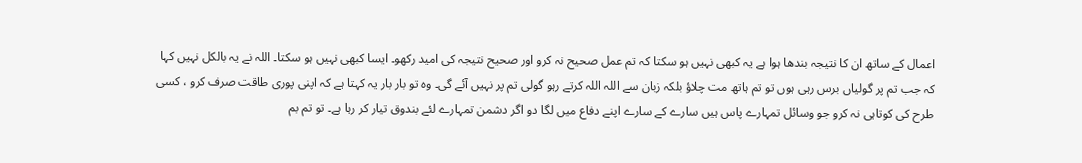اعمال کے ساتھ ان کا نتیجہ بندھا ہوا ہے یہ کبھی نہیں ہو سکتا کہ تم عمل صحیح نہ کرو اور صحیح نتیجہ کی امید رکھو۔ ایسا کبھی نہیں ہو سکتا۔ اللہ نے یہ بالکل نہیں کہا کہ جب تم پر گولیاں برس رہی ہوں تو تم ہاتھ مت چلاؤ بلکہ زبان سے اللہ اللہ کرتے رہو گولی تم پر نہیں آئے گی۔ وہ تو بار بار یہ کہتا ہے کہ اپنی پوری طاقت صرف کرو ، کسی طرح کی کوتاہی نہ کرو جو وسائل تمہارے پاس ہیں سارے کے سارے اپنے دفاع میں لگا دو اگر دشمن تمہارے لئے بندوق تیار کر رہا ہے۔ تو تم بم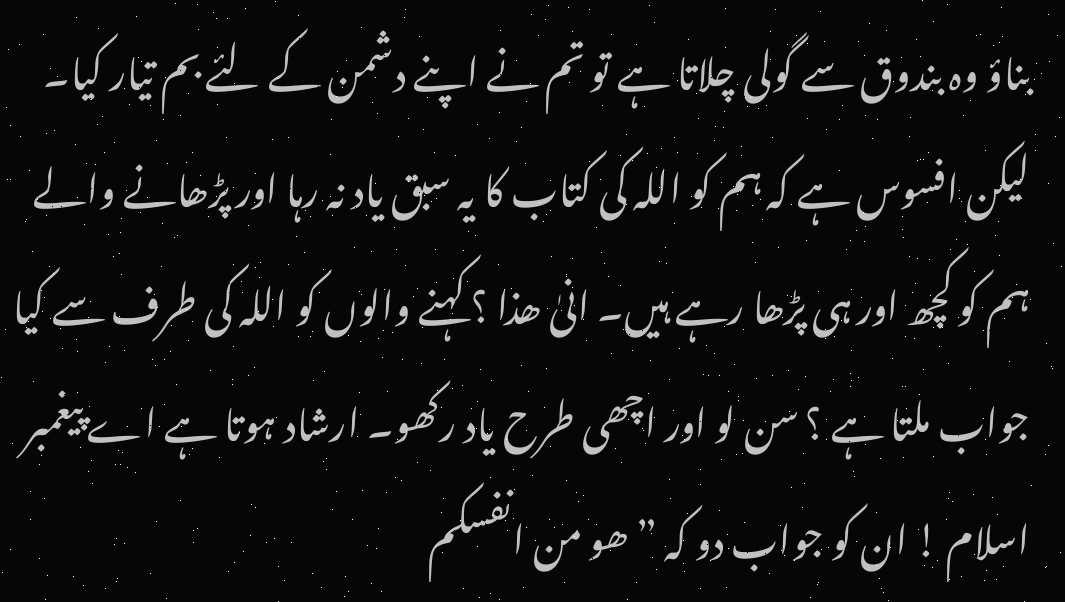بناؤ وہ بندوق سے گولی چلاتا ہے تو تم نے اپنے دشمن کے لئے بم تیار کیا۔ لیکن افسوس ہے کہ ہم کو اللہ کی کتاب کا یہ سبق یاد نہ رہا اور پڑھانے والے ہم کو کچھ اور ہی پڑھا رہے ہیں۔ انیٰ ھذا ؟ کہنے والوں کو اللہ کی طرف سے کیا جواب ملتا ہے ؟ سن لو اور اچھی طرح یاد رکھو۔ ارشاد ہوتا ہے اے پیغمبر اسلام ! ان کو جواب دو کہ ” ھو من انفسکم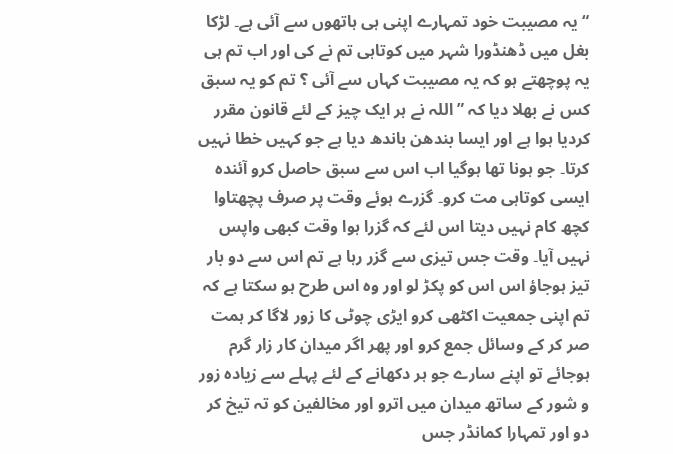“ یہ مصیبت خود تمہارے اپنی ہی ہاتھوں سے آئی ہے۔ لڑکا بغل میں ڈھنڈورا شہر میں کوتاہی تم نے کی اور اب تم ہی یہ پوچھتے ہو کہ یہ مصیبت کہاں سے آئی ؟ تم کو یہ سبق کس نے بھلا دیا کہ ” اللہ نے ہر ایک چیز کے لئے قانون مقرر کردیا ہوا ہے اور ایسا بندھن باندھ دیا ہے جو کہیں خطا نہیں کرتا۔ جو ہونا تھا ہوگیا اب اس سے سبق حاصل کرو آئندہ ایسی کوتاہی مت کرو۔ گزرے ہوئے وقت پر صرف پچھتاوا کچھ کام نہیں دیتا اس لئے کہ گزرا ہوا وقت کبھی واپس نہیں آیا۔ وقت جس تیزی سے گزر رہا ہے تم اس سے دو بار تیز ہوجاؤ اس اس کو پکڑ لو اور وہ اس طرح ہو سکتا ہے کہ تم اپنی جمعیت اکٹھی کرو ایڑی چوٹی کا زور لاگا کر ہمت صر کر کے وسائل جمع کرو اور پھر اگر میدان کار زار گرم ہوجائے تو اپنے سارے جو ہر دکھانے کے لئے پہلے سے زیادہ زور و شور کے ساتھ میدان میں اترو اور مخالفین کو تہ تیخ کر دو اور تمہارا کمانڈر جس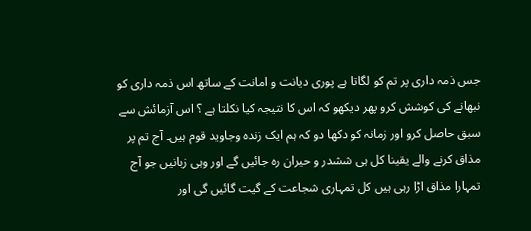جس ذمہ داری پر تم کو لگاتا ہے پوری دیانت و امانت کے ساتھ اس ذمہ داری کو نبھانے کی کوشش کرو پھر دیکھو کہ اس کا نتیجہ کیا نکلتا ہے ؟ اس آزمائش سے سبق حاصل کرو اور زمانہ کو دکھا دو کہ ہم ایک زندہ وجاوید قوم ہیں۔ آج تم پر مذاق کرنے والے یقینا کل ہی ششدر و حیران رہ جائیں گے اور وہی زبانیں جو آج تمہارا مذاق اڑا رہی ہیں کل تمہاری شجاعت کے گیت گائیں گی اور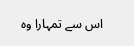اس سے تمہارا وہ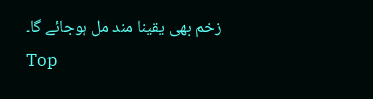زخم بھی یقینا مند مل ہوجائے گا۔
Top